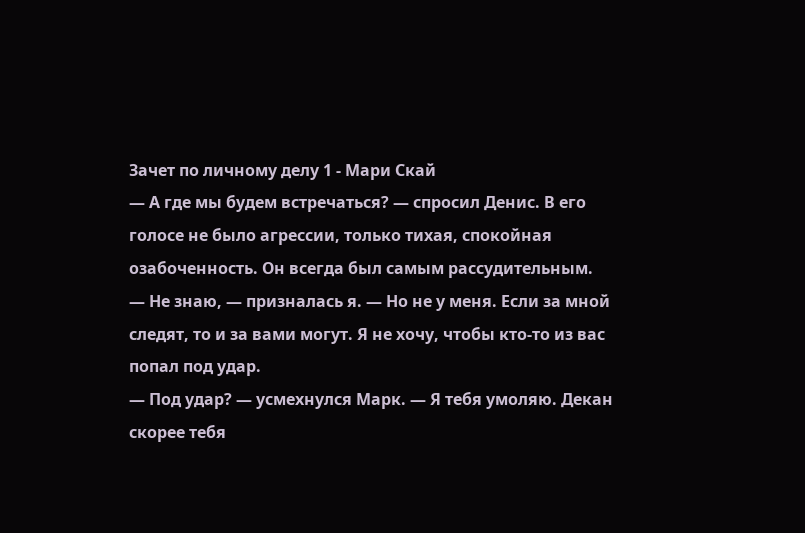Зачет по личному делу 1 - Мари Скай
— А где мы будем встречаться? — спросил Денис. В его голосе не было агрессии, только тихая, спокойная озабоченность. Он всегда был самым рассудительным.
— Не знаю, — призналась я. — Но не у меня. Если за мной следят, то и за вами могут. Я не хочу, чтобы кто-то из вас попал под удар.
— Под удар? — усмехнулся Марк. — Я тебя умоляю. Декан скорее тебя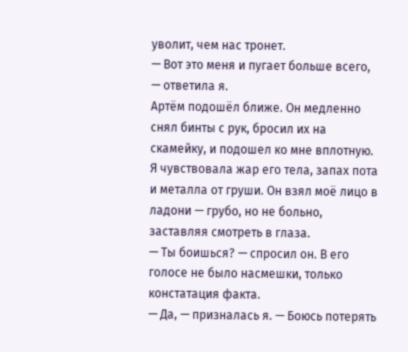уволит, чем нас тронет.
— Вот это меня и пугает больше всего, — ответила я.
Артём подошёл ближе. Он медленно снял бинты с рук, бросил их на скамейку, и подошел ко мне вплотную. Я чувствовала жар его тела, запах пота и металла от груши. Он взял моё лицо в ладони — грубо, но не больно, заставляя смотреть в глаза.
— Ты боишься? — спросил он. В его голосе не было насмешки, только констатация факта.
— Да, — призналась я. — Боюсь потерять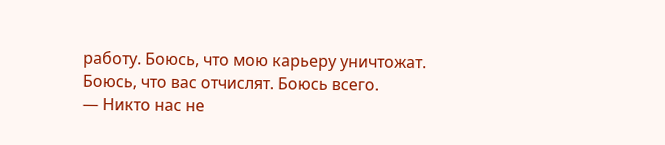работу. Боюсь, что мою карьеру уничтожат. Боюсь, что вас отчислят. Боюсь всего.
— Никто нас не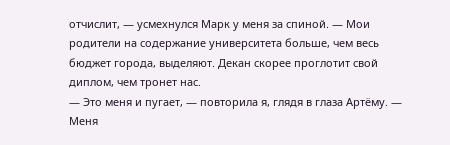отчислит, — усмехнулся Марк у меня за спиной. — Мои родители на содержание университета больше, чем весь бюджет города, выделяют. Декан скорее проглотит свой диплом, чем тронет нас.
— Это меня и пугает, — повторила я, глядя в глаза Артёму. — Меня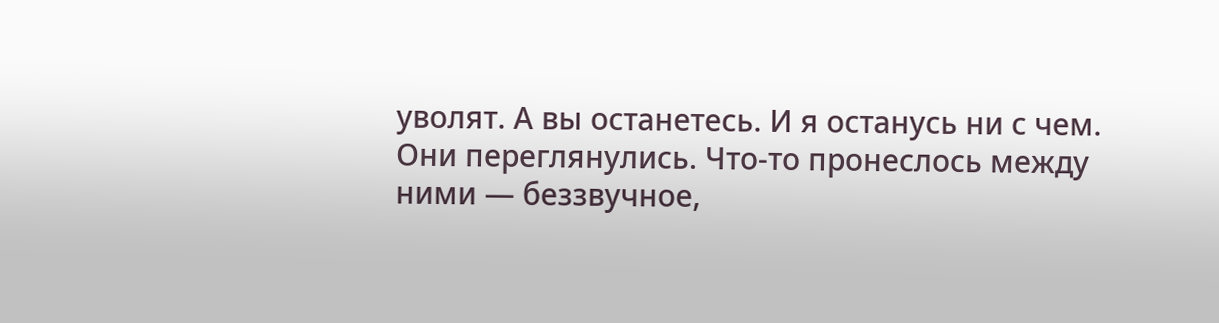уволят. А вы останетесь. И я останусь ни с чем.
Они переглянулись. Что-то пронеслось между ними — беззвучное,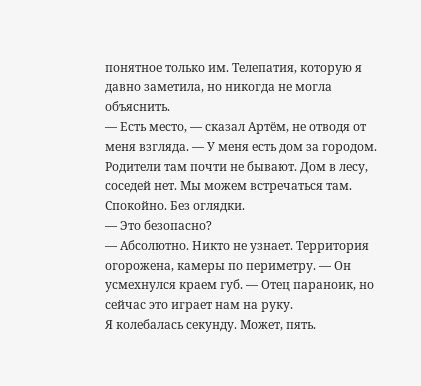понятное только им. Телепатия, которую я давно заметила, но никогда не могла объяснить.
— Есть место, — сказал Артём, не отводя от меня взгляда. — У меня есть дом за городом. Родители там почти не бывают. Дом в лесу, соседей нет. Мы можем встречаться там. Спокойно. Без оглядки.
— Это безопасно?
— Абсолютно. Никто не узнает. Территория огорожена, камеры по периметру. — Он усмехнулся краем губ. — Отец параноик, но сейчас это играет нам на руку.
Я колебалась секунду. Может, пять.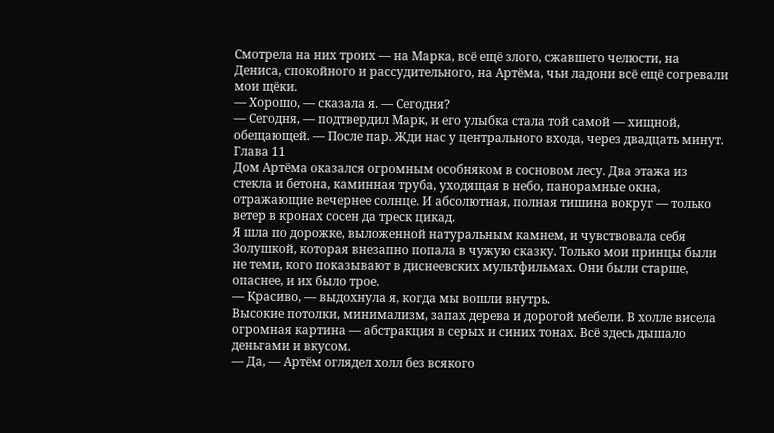Смотрела на них троих — на Марка, всё ещё злого, сжавшего челюсти, на Дениса, спокойного и рассудительного, на Артёма, чьи ладони всё ещё согревали мои щёки.
— Хорошо, — сказала я. — Сегодня?
— Сегодня, — подтвердил Марк, и его улыбка стала той самой — хищной, обещающей. — После пар. Жди нас у центрального входа, через двадцать минут.
Глава 11
Дом Артёма оказался огромным особняком в сосновом лесу. Два этажа из стекла и бетона, каминная труба, уходящая в небо, панорамные окна, отражающие вечернее солнце. И абсолютная, полная тишина вокруг — только ветер в кронах сосен да треск цикад.
Я шла по дорожке, выложенной натуральным камнем, и чувствовала себя Золушкой, которая внезапно попала в чужую сказку. Только мои принцы были не теми, кого показывают в диснеевских мультфильмах. Они были старше, опаснее, и их было трое.
— Красиво, — выдохнула я, когда мы вошли внутрь.
Высокие потолки, минимализм, запах дерева и дорогой мебели. В холле висела огромная картина — абстракция в серых и синих тонах. Всё здесь дышало деньгами и вкусом.
— Да, — Артём оглядел холл без всякого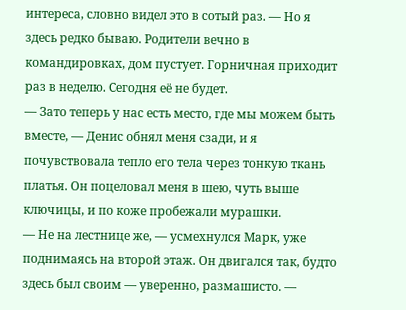интереса, словно видел это в сотый раз. — Но я здесь редко бываю. Родители вечно в командировках, дом пустует. Горничная приходит раз в неделю. Сегодня её не будет.
— Зато теперь у нас есть место, где мы можем быть вместе, — Денис обнял меня сзади, и я почувствовала тепло его тела через тонкую ткань платья. Он поцеловал меня в шею, чуть выше ключицы, и по коже пробежали мурашки.
— Не на лестнице же, — усмехнулся Марк, уже поднимаясь на второй этаж. Он двигался так, будто здесь был своим — уверенно, размашисто. —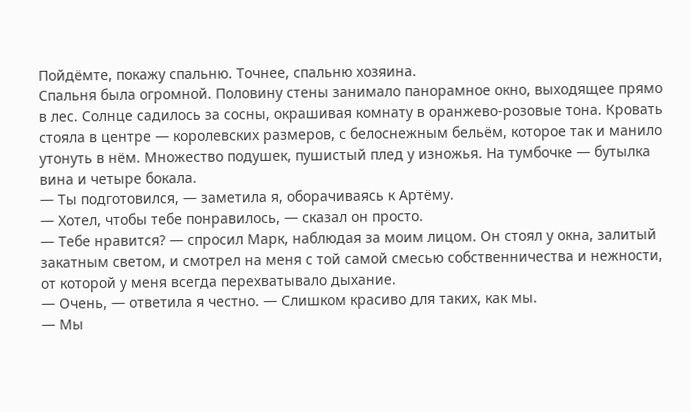Пойдёмте, покажу спальню. Точнее, спальню хозяина.
Спальня была огромной. Половину стены занимало панорамное окно, выходящее прямо в лес. Солнце садилось за сосны, окрашивая комнату в оранжево-розовые тона. Кровать стояла в центре — королевских размеров, с белоснежным бельём, которое так и манило утонуть в нём. Множество подушек, пушистый плед у изножья. На тумбочке — бутылка вина и четыре бокала.
— Ты подготовился, — заметила я, оборачиваясь к Артёму.
— Хотел, чтобы тебе понравилось, — сказал он просто.
— Тебе нравится? — спросил Марк, наблюдая за моим лицом. Он стоял у окна, залитый закатным светом, и смотрел на меня с той самой смесью собственничества и нежности, от которой у меня всегда перехватывало дыхание.
— Очень, — ответила я честно. — Слишком красиво для таких, как мы.
— Мы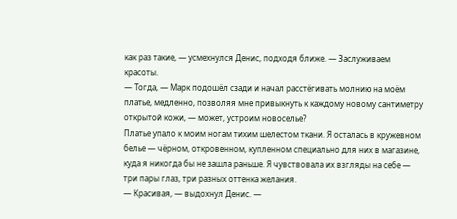как раз такие, — усмехнулся Денис, подходя ближе. — Заслуживаем красоты.
— Тогда, — Марк подошёл сзади и начал расстёгивать молнию на моём платье, медленно, позволяя мне привыкнуть к каждому новому сантиметру открытой кожи, — может, устроим новоселье?
Платье упало к моим ногам тихим шелестом ткани. Я осталась в кружевном белье — чёрном, откровенном, купленном специально для них в магазине, куда я никогда бы не зашла раньше. Я чувствовала их взгляды на себе — три пары глаз, три разных оттенка желания.
— Красивая, — выдохнул Денис. —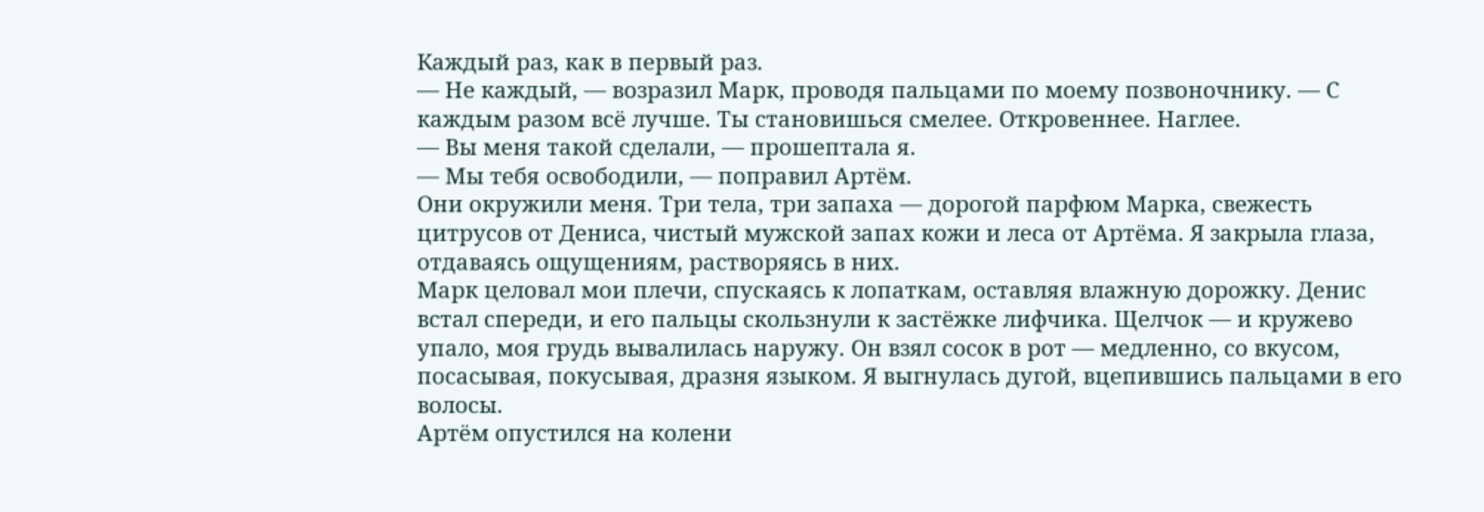Каждый раз, как в первый раз.
— Не каждый, — возразил Марк, проводя пальцами по моему позвоночнику. — С каждым разом всё лучше. Ты становишься смелее. Откровеннее. Наглее.
— Вы меня такой сделали, — прошептала я.
— Мы тебя освободили, — поправил Артём.
Они окружили меня. Три тела, три запаха — дорогой парфюм Марка, свежесть цитрусов от Дениса, чистый мужской запах кожи и леса от Артёма. Я закрыла глаза, отдаваясь ощущениям, растворяясь в них.
Марк целовал мои плечи, спускаясь к лопаткам, оставляя влажную дорожку. Денис встал спереди, и его пальцы скользнули к застёжке лифчика. Щелчок — и кружево упало, моя грудь вывалилась наружу. Он взял сосок в рот — медленно, со вкусом, посасывая, покусывая, дразня языком. Я выгнулась дугой, вцепившись пальцами в его волосы.
Артём опустился на колени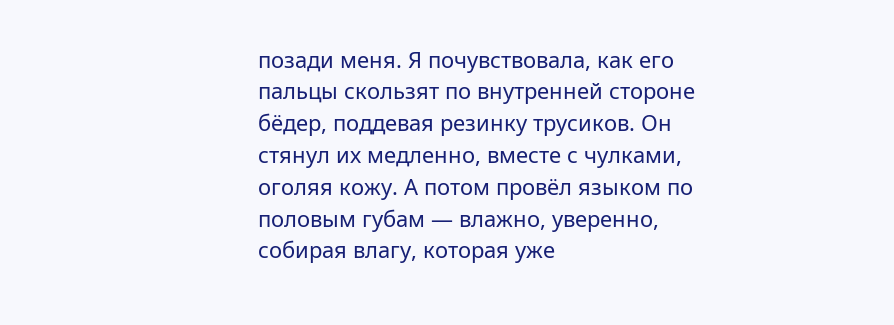позади меня. Я почувствовала, как его пальцы скользят по внутренней стороне бёдер, поддевая резинку трусиков. Он стянул их медленно, вместе с чулками, оголяя кожу. А потом провёл языком по половым губам — влажно, уверенно, собирая влагу, которая уже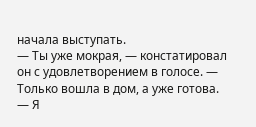начала выступать.
— Ты уже мокрая, — констатировал он с удовлетворением в голосе. — Только вошла в дом, а уже готова.
— Я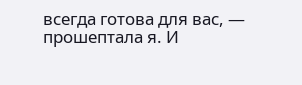всегда готова для вас, — прошептала я. И